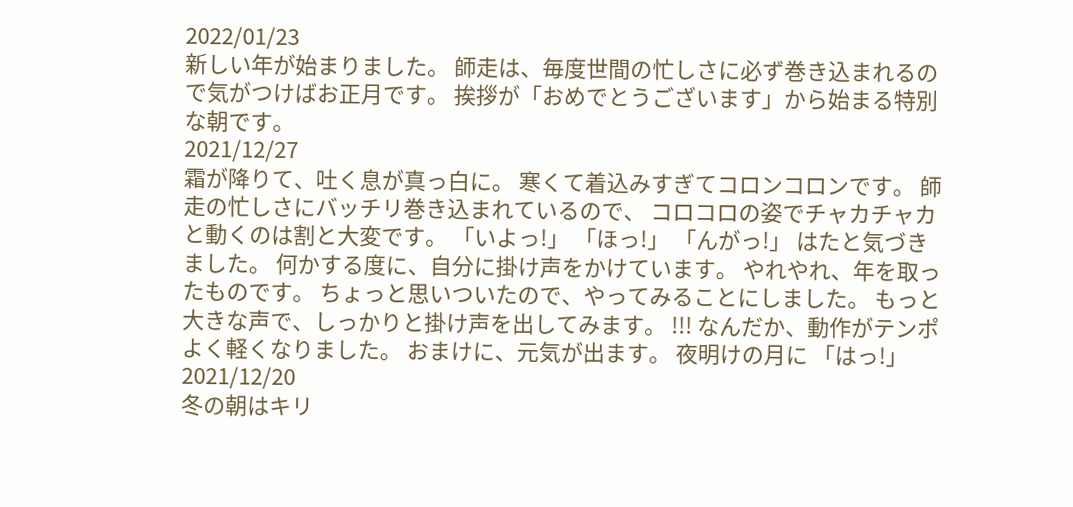2022/01/23
新しい年が始まりました。 師走は、毎度世間の忙しさに必ず巻き込まれるので気がつけばお正月です。 挨拶が「おめでとうございます」から始まる特別な朝です。
2021/12/27
霜が降りて、吐く息が真っ白に。 寒くて着込みすぎてコロンコロンです。 師走の忙しさにバッチリ巻き込まれているので、 コロコロの姿でチャカチャカと動くのは割と大変です。 「いよっ!」 「ほっ!」 「んがっ!」 はたと気づきました。 何かする度に、自分に掛け声をかけています。 やれやれ、年を取ったものです。 ちょっと思いついたので、やってみることにしました。 もっと大きな声で、しっかりと掛け声を出してみます。 !!! なんだか、動作がテンポよく軽くなりました。 おまけに、元気が出ます。 夜明けの月に 「はっ!」
2021/12/20
冬の朝はキリ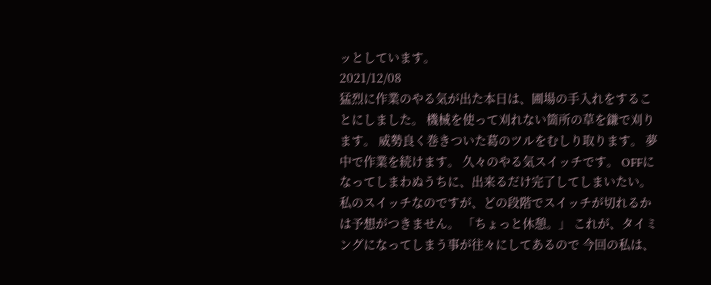ッとしています。
2021/12/08
猛烈に作業のやる気が出た本日は、圃場の手入れをすることにしました。 機械を使って刈れない箇所の草を鎌で刈ります。 威勢良く巻きついた葛のツルをむしり取ります。 夢中で作業を続けます。 久々のやる気スイッチです。 OFFになってしまわぬうちに、出来るだけ完了してしまいたい。 私のスイッチなのですが、どの段階でスイッチが切れるかは予想がつきません。 「ちょっと休憩。」 これが、タイミングになってしまう事が往々にしてあるので 今回の私は、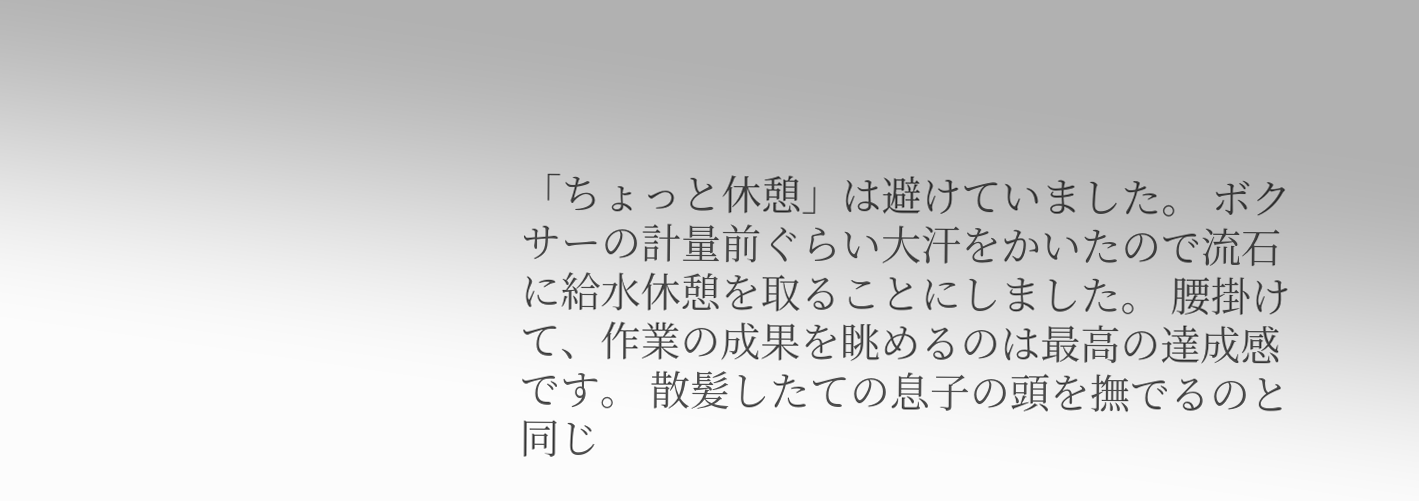「ちょっと休憩」は避けていました。 ボクサーの計量前ぐらい大汗をかいたので流石に給水休憩を取ることにしました。 腰掛けて、作業の成果を眺めるのは最高の達成感です。 散髪したての息子の頭を撫でるのと同じ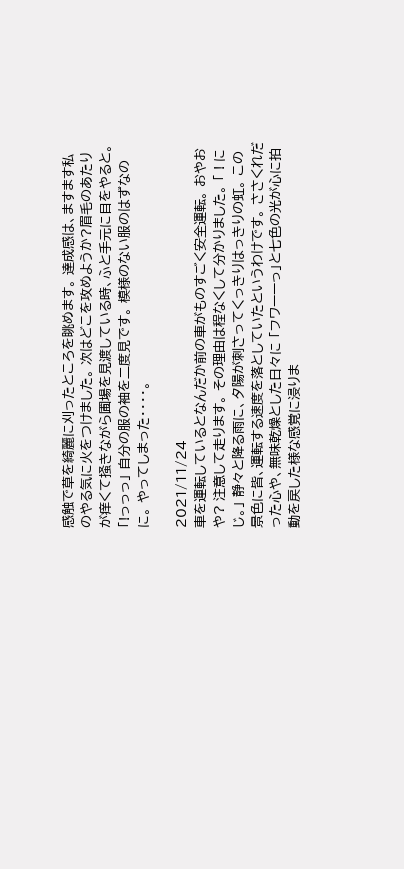感触で草を綺麗に刈ったところを眺めます。 達成感は、ますます私のやる気に火をつけました。 次はどこを攻めようか?眉毛のあたりが痒くて掻きながら圃場を見渡している時、ふと手元に目をやると。 「!っっっ」 自分の服の袖を二度見です。 模様のない服のはずなのに。 やってしまった・・・・。

2021/11/24
車を運転しているとなんだか前の車がものすごく安全運転。 おやおや? 注意して走ります。 その理由は程なくして分かりました。 「 ! にじ。」 静々と降る雨に、夕陽が刺さってくっきりはっきりの虹。 この景色に皆、運転する速度を落としていたというわけです。 ささくれだった心や、無味乾燥とした日々に 「フワーーっ」と七色の光が心に拍動を戻した様な感覚に浸りま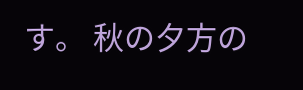す。 秋の夕方の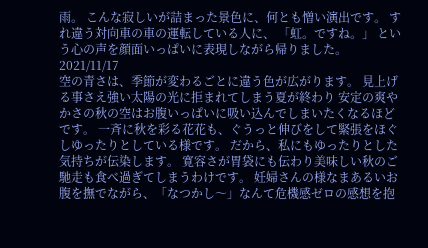雨。 こんな寂しいが詰まった景色に、何とも憎い演出です。 すれ違う対向車の車の運転している人に、 「虹。ですね。」 という心の声を顔面いっぱいに表現しながら帰りました。
2021/11/17
空の青さは、季節が変わるごとに違う色が広がります。 見上げる事さえ強い太陽の光に拒まれてしまう夏が終わり 安定の爽やかさの秋の空はお腹いっぱいに吸い込んでしまいたくなるほどです。 一斉に秋を彩る花花も、ぐうっと伸びをして緊張をほぐしゆったりとしている様です。 だから、私にもゆったりとした気持ちが伝染します。 寛容さが胃袋にも伝わり美味しい秋のご馳走も食べ過ぎてしまうわけです。 妊婦さんの様なまあるいお腹を撫でながら、「なつかし〜」なんて危機感ゼロの感想を抱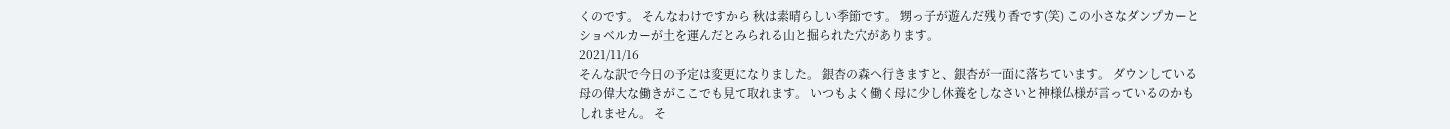くのです。 そんなわけですから 秋は素晴らしい季節です。 甥っ子が遊んだ残り香です(笑) この小さなダンプカーとショベルカーが土を運んだとみられる山と掘られた穴があります。
2021/11/16
そんな訳で今日の予定は変更になりました。 銀杏の森へ行きますと、銀杏が一面に落ちています。 ダウンしている母の偉大な働きがここでも見て取れます。 いつもよく働く母に少し休養をしなさいと神様仏様が言っているのかもしれません。 そ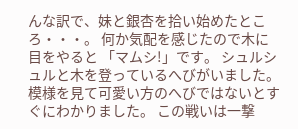んな訳で、妹と銀杏を拾い始めたところ・・・。 何か気配を感じたので木に目をやると 「マムシ!」です。 シュルシュルと木を登っているへびがいました。 模様を見て可愛い方のへびではないとすぐにわかりました。 この戦いは一撃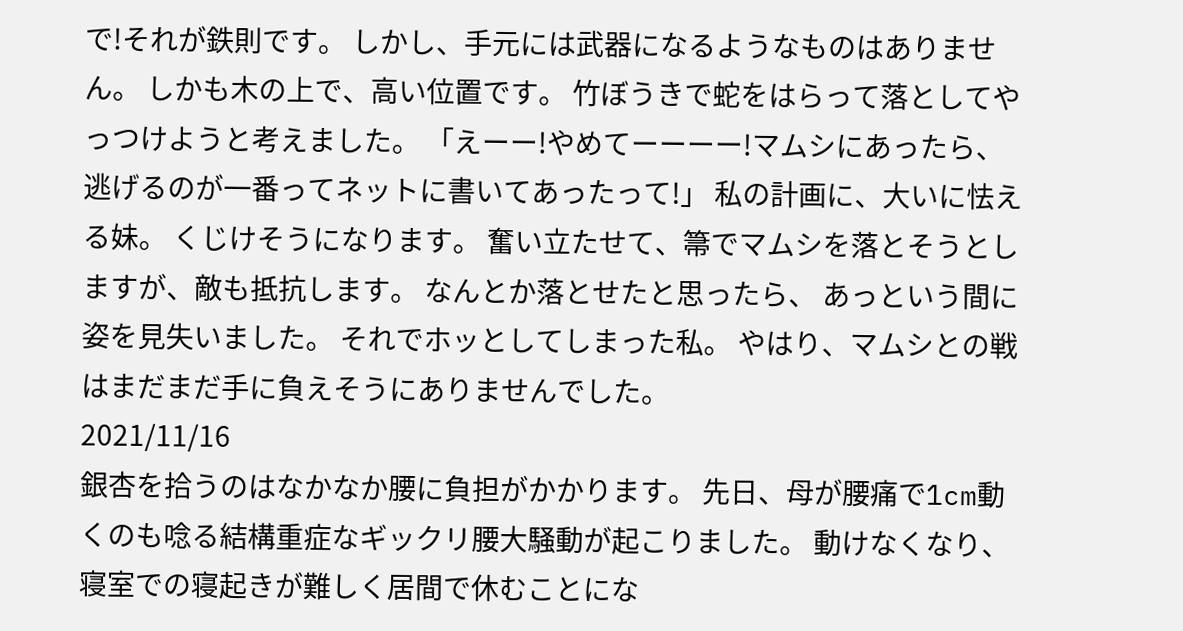で!それが鉄則です。 しかし、手元には武器になるようなものはありません。 しかも木の上で、高い位置です。 竹ぼうきで蛇をはらって落としてやっつけようと考えました。 「えーー!やめてーーーー!マムシにあったら、逃げるのが一番ってネットに書いてあったって!」 私の計画に、大いに怯える妹。 くじけそうになります。 奮い立たせて、箒でマムシを落とそうとしますが、敵も抵抗します。 なんとか落とせたと思ったら、 あっという間に姿を見失いました。 それでホッとしてしまった私。 やはり、マムシとの戦はまだまだ手に負えそうにありませんでした。
2021/11/16
銀杏を拾うのはなかなか腰に負担がかかります。 先日、母が腰痛で1cm動くのも唸る結構重症なギックリ腰大騒動が起こりました。 動けなくなり、寝室での寝起きが難しく居間で休むことにな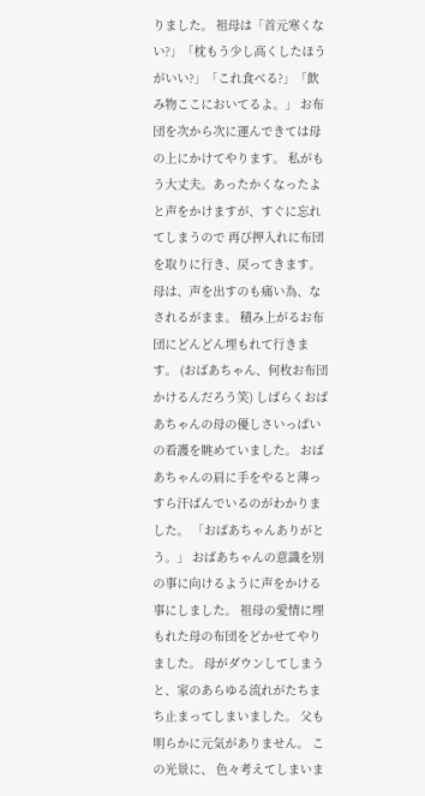りました。 祖母は「首元寒くない?」「枕もう少し高くしたほうがいい?」「これ食べる?」「飲み物ここにおいてるよ。」 お布団を次から次に運んできては母の上にかけてやります。 私がもう大丈夫。あったかくなったよと声をかけますが、すぐに忘れてしまうので 再び押入れに布団を取りに行き、戻ってきます。 母は、声を出すのも痛い為、なされるがまま。 積み上がるお布団にどんどん埋もれて行きます。 (おばあちゃん、何枚お布団かけるんだろう笑) しばらくおばあちゃんの母の優しさいっぱいの看護を眺めていました。 おばあちゃんの肩に手をやると薄っすら汗ばんでいるのがわかりました。 「おばあちゃんありがとう。」 おばあちゃんの意識を別の事に向けるように声をかける事にしました。 祖母の愛情に埋もれた母の布団をどかせてやりました。 母がダウンしてしまうと、家のあらゆる流れがたちまち止まってしまいました。 父も明らかに元気がありません。 この光景に、 色々考えてしまいま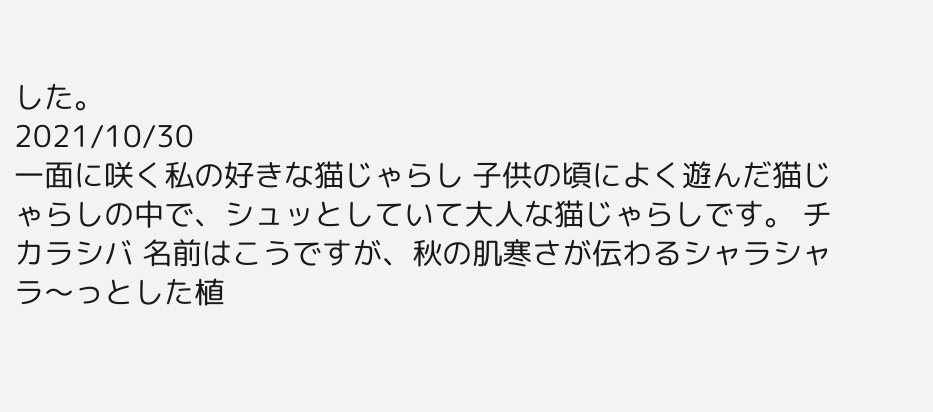した。
2021/10/30
一面に咲く私の好きな猫じゃらし 子供の頃によく遊んだ猫じゃらしの中で、シュッとしていて大人な猫じゃらしです。 チカラシバ 名前はこうですが、秋の肌寒さが伝わるシャラシャラ〜っとした植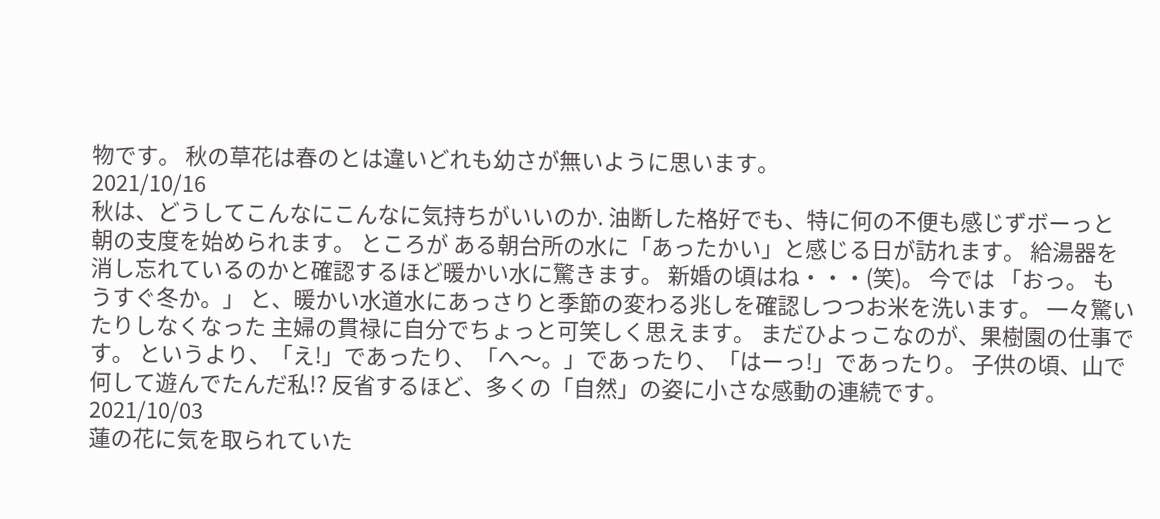物です。 秋の草花は春のとは違いどれも幼さが無いように思います。
2021/10/16
秋は、どうしてこんなにこんなに気持ちがいいのか. 油断した格好でも、特に何の不便も感じずボーっと朝の支度を始められます。 ところが ある朝台所の水に「あったかい」と感じる日が訪れます。 給湯器を消し忘れているのかと確認するほど暖かい水に驚きます。 新婚の頃はね・・・(笑)。 今では 「おっ。 もうすぐ冬か。」 と、暖かい水道水にあっさりと季節の変わる兆しを確認しつつお米を洗います。 一々驚いたりしなくなった 主婦の貫禄に自分でちょっと可笑しく思えます。 まだひよっこなのが、果樹園の仕事です。 というより、「え!」であったり、「へ〜。」であったり、「はーっ!」であったり。 子供の頃、山で何して遊んでたんだ私!? 反省するほど、多くの「自然」の姿に小さな感動の連続です。
2021/10/03
蓮の花に気を取られていた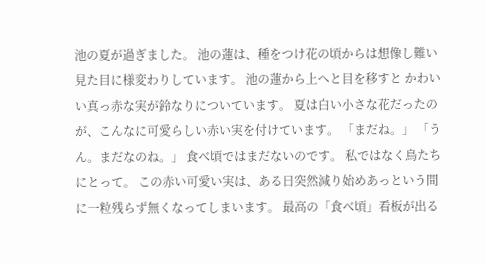池の夏が過ぎました。 池の蓮は、種をつけ花の頃からは想像し難い見た目に様変わりしています。 池の蓮から上へと目を移すと かわいい真っ赤な実が鈴なりについています。 夏は白い小さな花だったのが、こんなに可愛らしい赤い実を付けています。 「まだね。」 「うん。まだなのね。」 食べ頃ではまだないのです。 私ではなく鳥たちにとって。 この赤い可愛い実は、ある日突然減り始めあっという間に一粒残らず無くなってしまいます。 最高の「食べ頃」看板が出る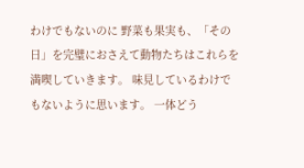わけでもないのに 野菜も果実も、「その日」を完璧におさえて動物たちはこれらを満喫していきます。 味見しているわけでもないように思います。 一体どう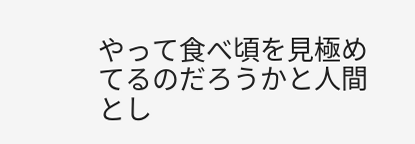やって食べ頃を見極めてるのだろうかと人間とし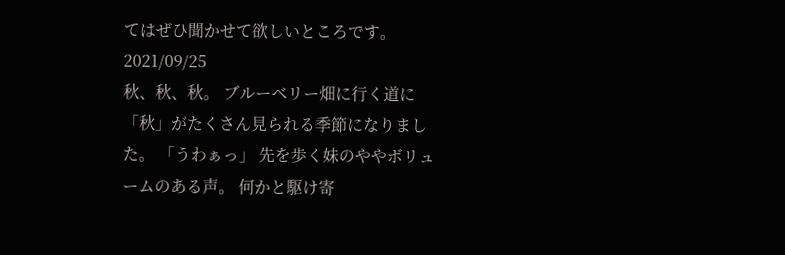てはぜひ聞かせて欲しいところです。
2021/09/25
秋、秋、秋。 ブルーベリー畑に行く道に「秋」がたくさん見られる季節になりました。 「うわぁっ」 先を歩く妹のややボリュームのある声。 何かと駆け寄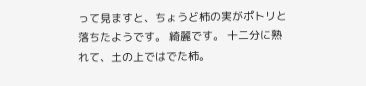って見ますと、ちょうど柿の実がポトリと落ちたようです。 綺麗です。 十二分に熟れて、土の上ではでた柿。